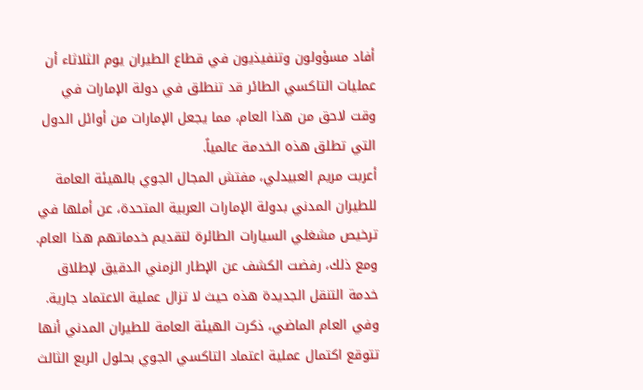أفاد مسؤولون وتنفيذيون في قطاع الطيران يوم الثلاثاء أن عمليات التاكسي الطائر قد تنطلق في دولة الإمارات في وقت لاحق من هذا العام، مما يجعل الإمارات من أوائل الدول التي تطلق هذه الخدمة عالمياً.
أعربت مريم العبيدلي، مفتش المجال الجوي بالهيئة العامة للطيران المدني بدولة الإمارات العربية المتحدة، عن أملها في ترخيص مشغلي السيارات الطائرة لتقديم خدماتهم هذا العام.
ومع ذلك، رفضت الكشف عن الإطار الزمني الدقيق لإطلاق خدمة التنقل الجديدة هذه حيث لا تزال عملية الاعتماد جارية.
وفي العام الماضي، ذكرت الهيئة العامة للطيران المدني أنها تتوقع اكتمال عملية اعتماد التاكسي الجوي بحلول الربع الثالث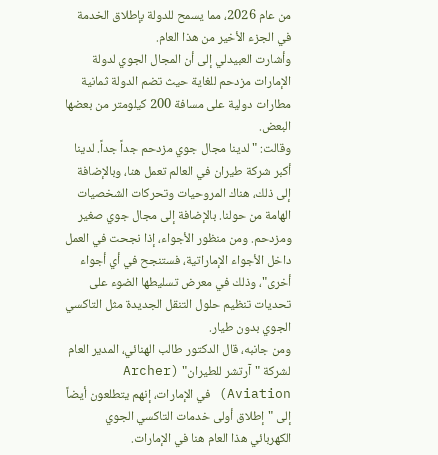من عام 2026، مما يسمح للدولة بإطلاق الخدمة في الجزء الأخير من هذا العام.
وأشارت العبيدلي إلى أن المجال الجوي لدولة الإمارات مزدحم للغاية حيث تضم الدولة ثمانية مطارات دولية على مسافة 200 كيلومتر من بعضها البعض.
وقالت: "لدينا مجال جوي مزدحم جداً جداً. لدينا أكبر شركة طيران في العالم تعمل هنا، وبالإضافة إلى ذلك، هناك المروحيات وتحركات الشخصيات الهامة من حولنا. بالإضافة إلى مجال جوي صغير ومزدحم. ومن منظور الأجواء، إذا نجحت في العمل داخل الأجواء الإماراتية، فستنجح في أي أجواء أخرى"، وذلك في معرض تسليطها الضوء على تحديات تنظيم حلول التنقل الجديدة مثل التاكسي الجوي بدون طيار.
ومن جانبه، قال الدكتور طالب الهنائي، المدير العام لشركة "آرتشر للطيران" (Archer Aviation) في الإمارات، إنهم يتطلعون أيضاً إلى "إطلاق أولى خدمات التاكسي الجوي الكهربائي هذا العام هنا في الإمارات.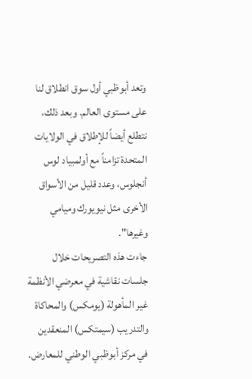وتعد أبوظبي أول سوق انطلاق لنا على مستوى العالم. وبعد ذلك، نتطلع أيضاً للإطلاق في الولايات المتحدة تزامناً مع أولمبياد لوس أنجلوس، وعدد قليل من الأسواق الأخرى مثل نيويورك وميامي وغيرها".
جاءت هذه التصريحات خلال جلسات نقاشية في معرضي الأنظمة غير المأهولة (يومكس) والمحاكاة والتدريب (سيمتكس) المنعقدين في مركز أبوظبي الوطني للمعارض.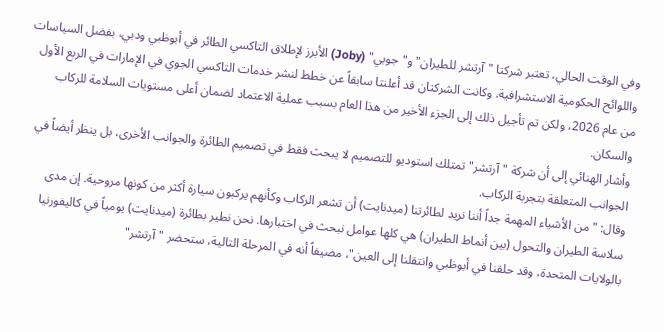وفي الوقت الحالي، تعتبر شركتا "آرتشر للطيران" و"جوبي" (Joby) الأبرز لإطلاق التاكسي الطائر في أبوظبي ودبي، بفضل السياسات واللوائح الحكومية الاستشرافية. وكانت الشركتان قد أعلنتا سابقاً عن خطط لنشر خدمات التاكسي الجوي في الإمارات في الربع الأول من عام 2026، ولكن تم تأجيل ذلك إلى الجزء الأخير من هذا العام بسبب عملية الاعتماد لضمان أعلى مستويات السلامة للركاب والسكان.
وأشار الهنائي إلى أن شركة "آرتشر" تمتلك استوديو للتصميم لا يبحث فقط في تصميم الطائرة والجوانب الأخرى، بل ينظر أيضاً في الجوانب المتعلقة بتجربة الركاب.
وقال: "من الأشياء المهمة جداً أننا نريد لطائرتنا (ميدنايت) أن تشعر الركاب وكأنهم يركبون سيارة أكثر من كونها مروحية. إن مدى سلاسة الطيران والتحول (بين أنماط الطيران) هي كلها عوامل نبحث في اختبارها. نحن نطير بطائرة (ميدنايت) يومياً في كاليفورنيا بالولايات المتحدة، وقد حلقنا في أبوظبي وانتقلنا إلى العين"، مضيفاً أنه في المرحلة التالية، ستحضر "آرتشر"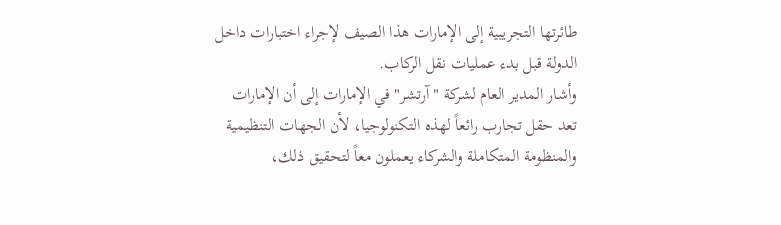طائرتها التجريبية إلى الإمارات هذا الصيف لإجراء اختبارات داخل الدولة قبل بدء عمليات نقل الركاب.
وأشار المدير العام لشركة "آرتشر" في الإمارات إلى أن الإمارات تعد حقل تجارب رائعاً لهذه التكنولوجيا، لأن الجهات التنظيمية والمنظومة المتكاملة والشركاء يعملون معاً لتحقيق ذلك،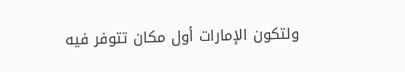ولتكون الإمارات أول مكان تتوفر فيه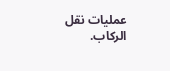عمليات نقل الركاب.